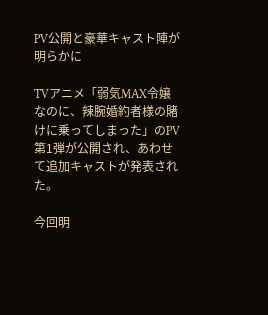PV公開と豪華キャスト陣が明らかに

TVアニメ「弱気MAX令嬢なのに、辣腕婚約者様の賭けに乗ってしまった」のPV第1弾が公開され、あわせて追加キャストが発表された。

今回明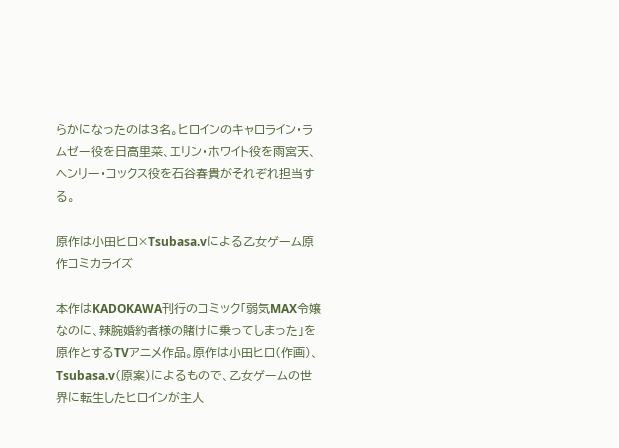らかになったのは3名。ヒロインのキャロライン・ラムゼー役を日高里菜、エリン・ホワイト役を雨宮天、ヘンリー・コックス役を石谷春貴がそれぞれ担当する。

原作は小田ヒロ×Tsubasa.vによる乙女ゲーム原作コミカライズ

本作はKADOKAWA刊行のコミック「弱気MAX令嬢なのに、辣腕婚約者様の賭けに乗ってしまった」を原作とするTVアニメ作品。原作は小田ヒロ(作画)、Tsubasa.v(原案)によるもので、乙女ゲームの世界に転生したヒロインが主人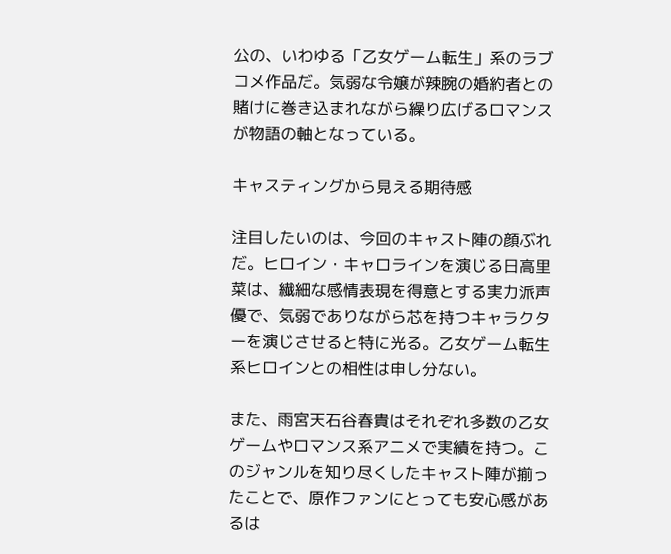公の、いわゆる「乙女ゲーム転生」系のラブコメ作品だ。気弱な令嬢が辣腕の婚約者との賭けに巻き込まれながら繰り広げるロマンスが物語の軸となっている。

キャスティングから見える期待感

注目したいのは、今回のキャスト陣の顔ぶれだ。ヒロイン・キャロラインを演じる日高里菜は、繊細な感情表現を得意とする実力派声優で、気弱でありながら芯を持つキャラクターを演じさせると特に光る。乙女ゲーム転生系ヒロインとの相性は申し分ない。

また、雨宮天石谷春貴はそれぞれ多数の乙女ゲームやロマンス系アニメで実績を持つ。このジャンルを知り尽くしたキャスト陣が揃ったことで、原作ファンにとっても安心感があるは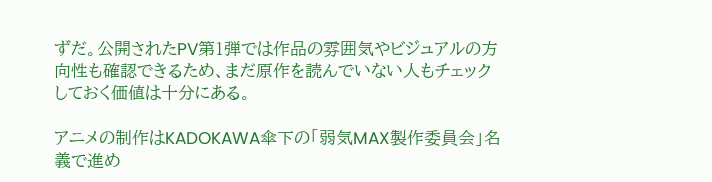ずだ。公開されたPV第1弾では作品の雰囲気やビジュアルの方向性も確認できるため、まだ原作を読んでいない人もチェックしておく価値は十分にある。

アニメの制作はKADOKAWA傘下の「弱気MAX製作委員会」名義で進め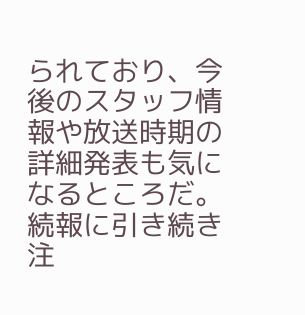られており、今後のスタッフ情報や放送時期の詳細発表も気になるところだ。続報に引き続き注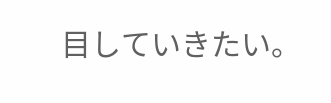目していきたい。